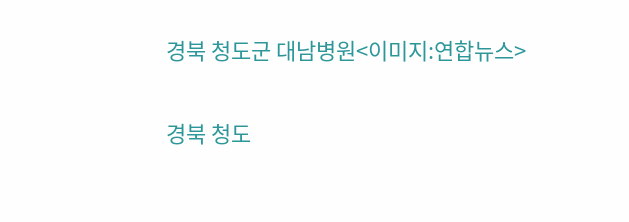경북 청도군 대남병원<이미지:연합뉴스>

경북 청도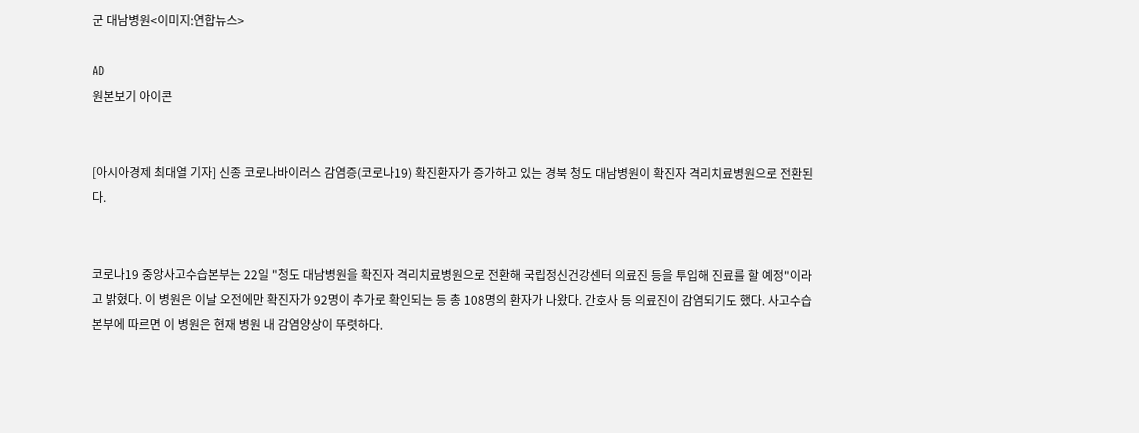군 대남병원<이미지:연합뉴스>

AD
원본보기 아이콘


[아시아경제 최대열 기자] 신종 코로나바이러스 감염증(코로나19) 확진환자가 증가하고 있는 경북 청도 대남병원이 확진자 격리치료병원으로 전환된다.


코로나19 중앙사고수습본부는 22일 "청도 대남병원을 확진자 격리치료병원으로 전환해 국립정신건강센터 의료진 등을 투입해 진료를 할 예정"이라고 밝혔다. 이 병원은 이날 오전에만 확진자가 92명이 추가로 확인되는 등 총 108명의 환자가 나왔다. 간호사 등 의료진이 감염되기도 했다. 사고수습본부에 따르면 이 병원은 현재 병원 내 감염양상이 뚜렷하다.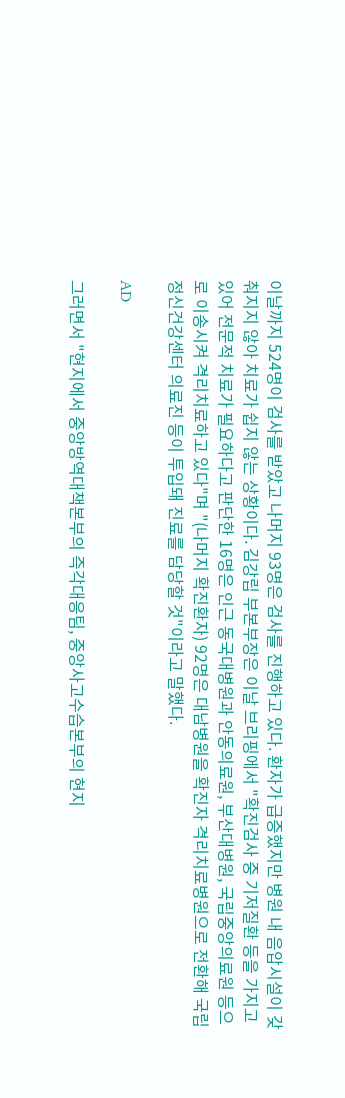이날까지 524명이 검사를 받았고 나머지 93명은 검사를 진행하고 있다. 환자가 급증했지만 병원 내 음압시설이 갖춰지지 않아 치료가 쉽지 않는 상황이다. 김강립 부본부장은 이날 브리핑에서 "확진검사 중 기저질환 등을 가지고 있어 전문적 치료가 필요하다고 판단한 16명은 인근 동국대병원과 안동의료원, 부산대병원, 국립중앙의료원 등으로 이송시켜 격리치료하고 있다"며 "(나머지 확진환자) 92명은 대남병원을 확진자 격리치료병원으로 전환해 국립정신건강센터 의료진 등이 투입돼 진료를 담당할 것"이라고 말했다.

AD

그러면서 "현지에서 중앙방역대책본부의 즉각대응팀, 중앙사고수습본부의 현지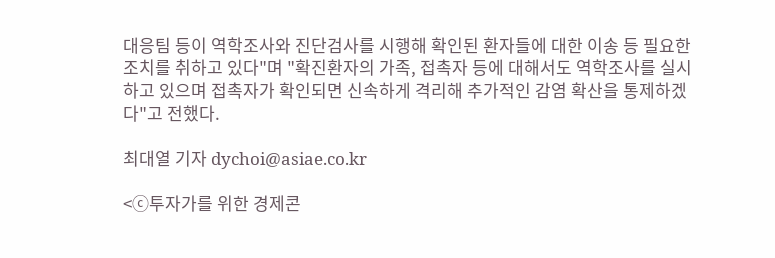대응팀 등이 역학조사와 진단검사를 시행해 확인된 환자들에 대한 이송 등 필요한 조치를 취하고 있다"며 "확진환자의 가족, 접촉자 등에 대해서도 역학조사를 실시하고 있으며 접촉자가 확인되면 신속하게 격리해 추가적인 감염 확산을 통제하겠다"고 전했다.

최대열 기자 dychoi@asiae.co.kr

<ⓒ투자가를 위한 경제콘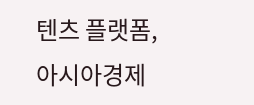텐츠 플랫폼, 아시아경제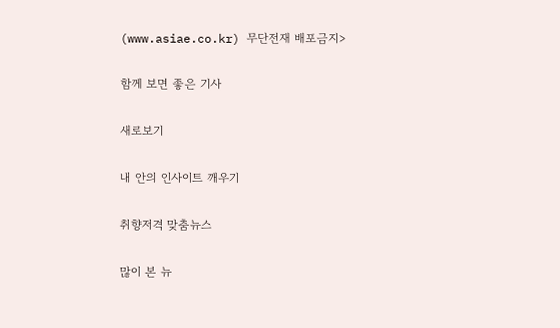(www.asiae.co.kr) 무단전재 배포금지>

함께 보면 좋은 기사

새로보기

내 안의 인사이트 깨우기

취향저격 맞춤뉴스

많이 본 뉴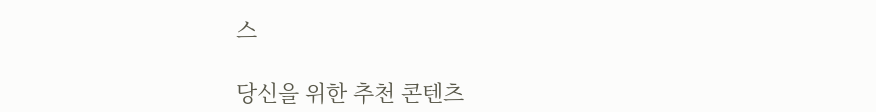스

당신을 위한 추천 콘텐츠